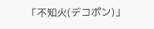「不知火(デコポン)」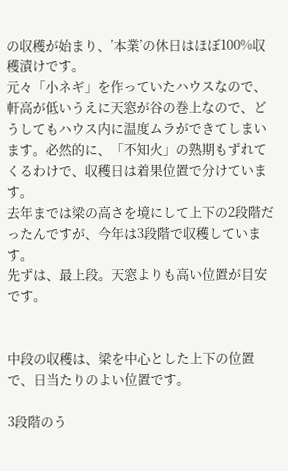の収穫が始まり、’本業’の休日はほぼ100%収穫漬けです。
元々「小ネギ」を作っていたハウスなので、軒高が低いうえに天窓が谷の巻上なので、どうしてもハウス内に温度ムラができてしまいます。必然的に、「不知火」の熟期もずれてくるわけで、収穫日は着果位置で分けています。
去年までは梁の高さを境にして上下の2段階だったんですが、今年は3段階で収穫しています。
先ずは、最上段。天窓よりも高い位置が目安です。


中段の収穫は、梁を中心とした上下の位置で、日当たりのよい位置です。

3段階のう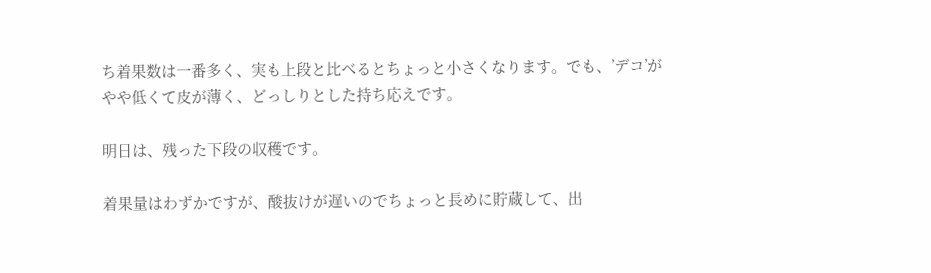ち着果数は一番多く、実も上段と比べるとちょっと小さくなります。でも、’デコ’がやや低くて皮が薄く、どっしりとした持ち応えです。

明日は、残った下段の収穫です。

着果量はわずかですが、酸抜けが遅いのでちょっと長めに貯蔵して、出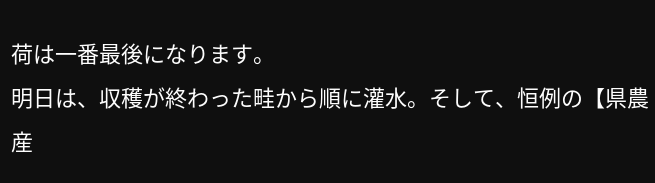荷は一番最後になります。
明日は、収穫が終わった畦から順に灌水。そして、恒例の【県農産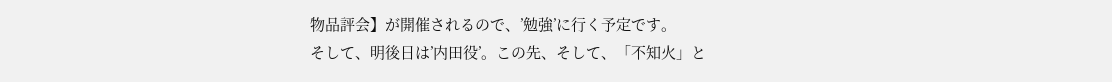物品評会】が開催されるので、’勉強’に行く予定です。
そして、明後日は’内田役’。この先、そして、「不知火」と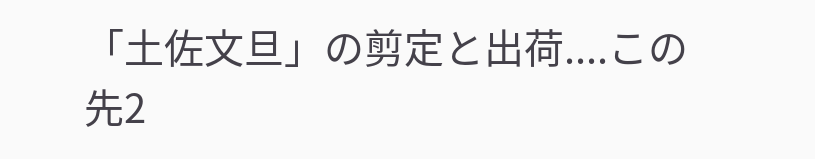「土佐文旦」の剪定と出荷....この先2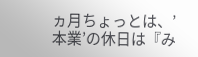ヵ月ちょっとは、’本業’の休日は『み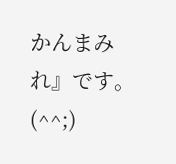かんまみれ』です。(^^;)